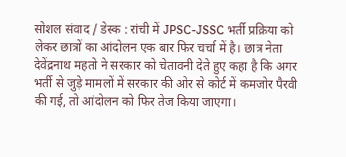सोशल संवाद / डेस्क : रांची में JPSC-JSSC भर्ती प्रक्रिया को लेकर छात्रों का आंदोलन एक बार फिर चर्चा में है। छात्र नेता देवेंद्रनाथ महतो ने सरकार को चेतावनी देते हुए कहा है कि अगर भर्ती से जुड़े मामलों में सरकार की ओर से कोर्ट में कमजोर पैरवी की गई, तो आंदोलन को फिर तेज किया जाएगा।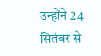उन्होंने 24 सितंबर से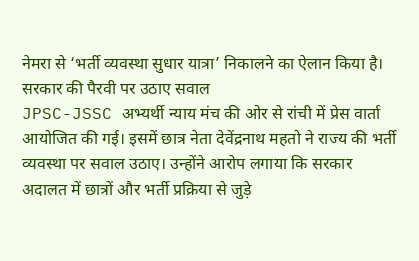नेमरा से ‘भर्ती व्यवस्था सुधार यात्रा’ निकालने का ऐलान किया है।
सरकार की पैरवी पर उठाए सवाल
JPSC-JSSC अभ्यर्थी न्याय मंच की ओर से रांची में प्रेस वार्ता आयोजित की गई। इसमें छात्र नेता देवेंद्रनाथ महतो ने राज्य की भर्ती व्यवस्था पर सवाल उठाए। उन्होंने आरोप लगाया कि सरकार अदालत में छात्रों और भर्ती प्रक्रिया से जुड़े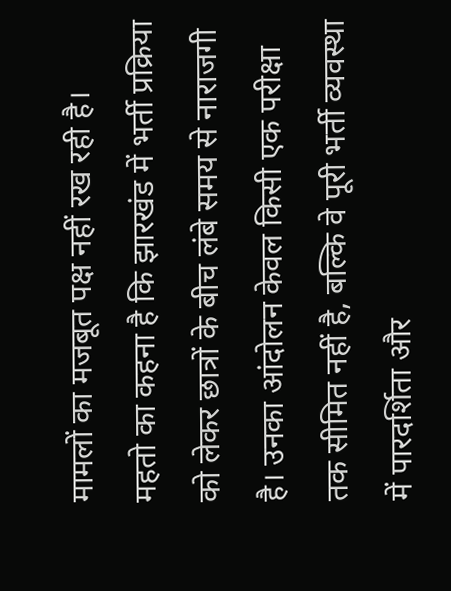मामलों का मजबूत पक्ष नहीं रख रही है।
महतो का कहना है कि झारखंड में भर्ती प्रक्रिया को लेकर छात्रों के बीच लंबे समय से नाराजगी है। उनका आंदोलन केवल किसी एक परीक्षा तक सीमित नहीं है, बल्कि वे पूरी भर्ती व्यवस्था में पारदर्शिता और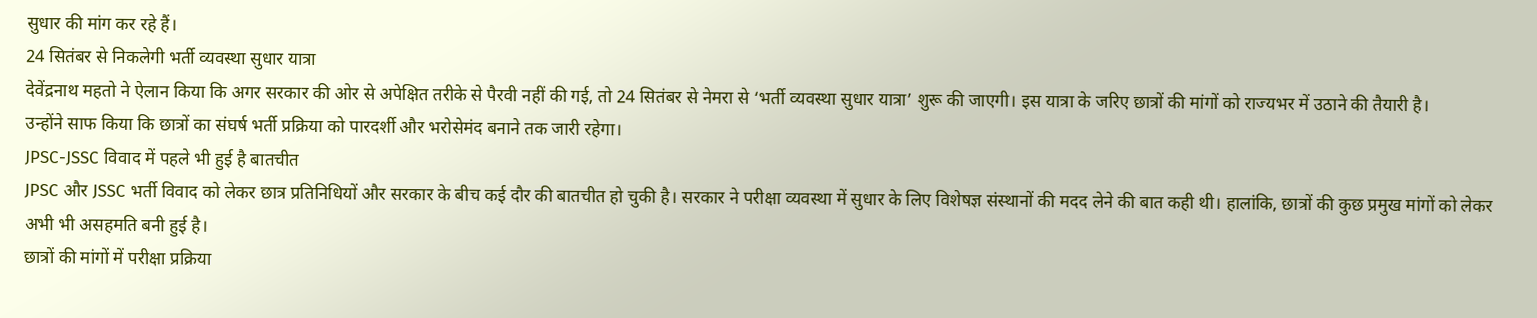सुधार की मांग कर रहे हैं।
24 सितंबर से निकलेगी भर्ती व्यवस्था सुधार यात्रा
देवेंद्रनाथ महतो ने ऐलान किया कि अगर सरकार की ओर से अपेक्षित तरीके से पैरवी नहीं की गई, तो 24 सितंबर से नेमरा से ‘भर्ती व्यवस्था सुधार यात्रा’ शुरू की जाएगी। इस यात्रा के जरिए छात्रों की मांगों को राज्यभर में उठाने की तैयारी है।
उन्होंने साफ किया कि छात्रों का संघर्ष भर्ती प्रक्रिया को पारदर्शी और भरोसेमंद बनाने तक जारी रहेगा।
JPSC-JSSC विवाद में पहले भी हुई है बातचीत
JPSC और JSSC भर्ती विवाद को लेकर छात्र प्रतिनिधियों और सरकार के बीच कई दौर की बातचीत हो चुकी है। सरकार ने परीक्षा व्यवस्था में सुधार के लिए विशेषज्ञ संस्थानों की मदद लेने की बात कही थी। हालांकि, छात्रों की कुछ प्रमुख मांगों को लेकर अभी भी असहमति बनी हुई है।
छात्रों की मांगों में परीक्षा प्रक्रिया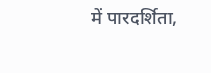में पारदर्शिता,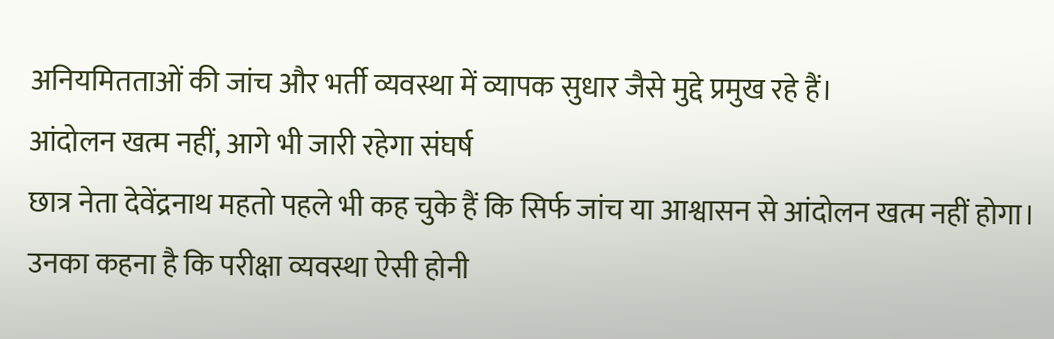अनियमितताओं की जांच और भर्ती व्यवस्था में व्यापक सुधार जैसे मुद्दे प्रमुख रहे हैं।
आंदोलन खत्म नहीं, आगे भी जारी रहेगा संघर्ष
छात्र नेता देवेंद्रनाथ महतो पहले भी कह चुके हैं कि सिर्फ जांच या आश्वासन से आंदोलन खत्म नहीं होगा। उनका कहना है कि परीक्षा व्यवस्था ऐसी होनी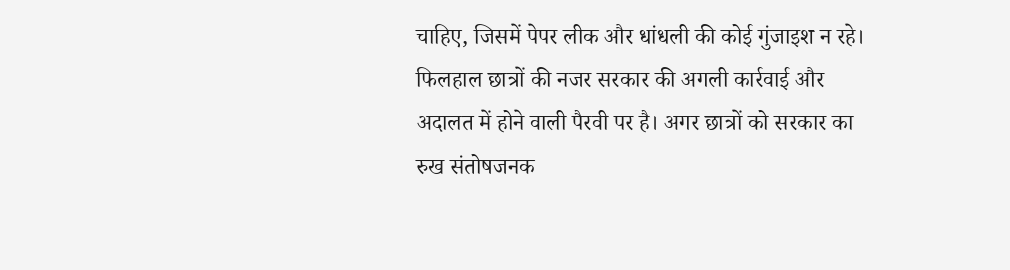चाहिए, जिसमें पेपर लीक और धांधली की कोई गुंजाइश न रहे।
फिलहाल छात्रों की नजर सरकार की अगली कार्रवाई और अदालत में होने वाली पैरवी पर है। अगर छात्रों को सरकार का रुख संतोषजनक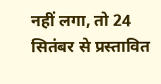नहीं लगा, तो 24 सितंबर से प्रस्तावित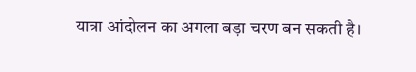यात्रा आंदोलन का अगला बड़ा चरण बन सकती है।